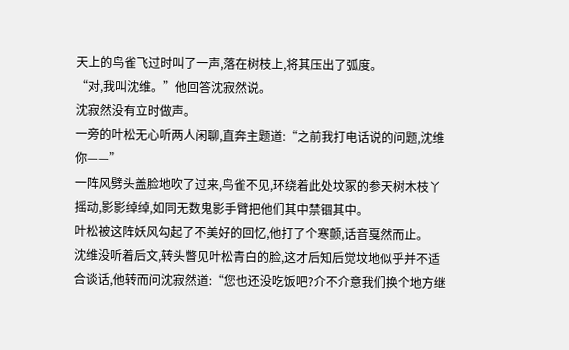天上的鸟雀飞过时叫了一声,落在树枝上,将其压出了弧度。
“对,我叫沈维。”他回答沈寂然说。
沈寂然没有立时做声。
一旁的叶松无心听两人闲聊,直奔主题道:“之前我打电话说的问题,沈维你——”
一阵风劈头盖脸地吹了过来,鸟雀不见,环绕着此处坟冢的参天树木枝丫摇动,影影绰绰,如同无数鬼影手臂把他们其中禁锢其中。
叶松被这阵妖风勾起了不美好的回忆,他打了个寒颤,话音戛然而止。
沈维没听着后文,转头瞥见叶松青白的脸,这才后知后觉坟地似乎并不适合谈话,他转而问沈寂然道:“您也还没吃饭吧?介不介意我们换个地方继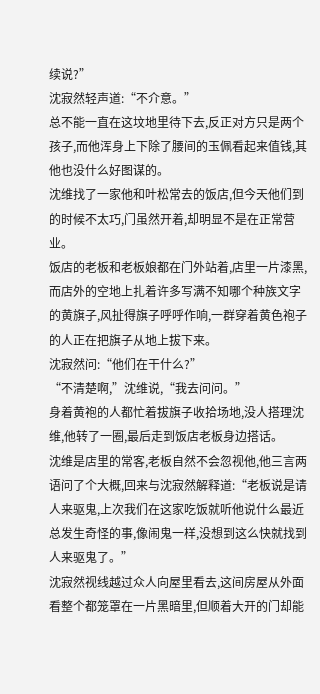续说?”
沈寂然轻声道:“不介意。”
总不能一直在这坟地里待下去,反正对方只是两个孩子,而他浑身上下除了腰间的玉佩看起来值钱,其他也没什么好图谋的。
沈维找了一家他和叶松常去的饭店,但今天他们到的时候不太巧,门虽然开着,却明显不是在正常营业。
饭店的老板和老板娘都在门外站着,店里一片漆黑,而店外的空地上扎着许多写满不知哪个种族文字的黄旗子,风扯得旗子呼呼作响,一群穿着黄色袍子的人正在把旗子从地上拔下来。
沈寂然问:“他们在干什么?”
“不清楚啊,”沈维说,“我去问问。”
身着黄袍的人都忙着拔旗子收拾场地,没人搭理沈维,他转了一圈,最后走到饭店老板身边搭话。
沈维是店里的常客,老板自然不会忽视他,他三言两语问了个大概,回来与沈寂然解释道:“老板说是请人来驱鬼,上次我们在这家吃饭就听他说什么最近总发生奇怪的事,像闹鬼一样,没想到这么快就找到人来驱鬼了。”
沈寂然视线越过众人向屋里看去,这间房屋从外面看整个都笼罩在一片黑暗里,但顺着大开的门却能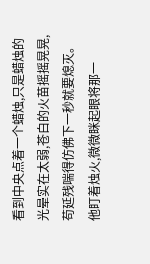看到中央点着一个蜡烛,只是蜡烛的光晕实在太弱,苍白的火苗摇摇晃晃,苟延残喘得仿佛下一秒就要熄灭。
他盯着烛火,微微眯起眼将那一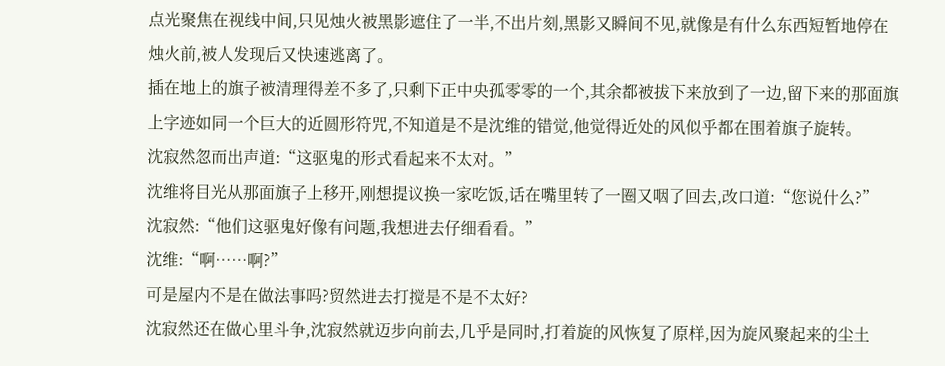点光聚焦在视线中间,只见烛火被黑影遮住了一半,不出片刻,黑影又瞬间不见,就像是有什么东西短暂地停在烛火前,被人发现后又快速逃离了。
插在地上的旗子被清理得差不多了,只剩下正中央孤零零的一个,其余都被拔下来放到了一边,留下来的那面旗上字迹如同一个巨大的近圆形符咒,不知道是不是沈维的错觉,他觉得近处的风似乎都在围着旗子旋转。
沈寂然忽而出声道:“这驱鬼的形式看起来不太对。”
沈维将目光从那面旗子上移开,刚想提议换一家吃饭,话在嘴里转了一圈又咽了回去,改口道:“您说什么?”
沈寂然:“他们这驱鬼好像有问题,我想进去仔细看看。”
沈维:“啊……啊?”
可是屋内不是在做法事吗?贸然进去打搅是不是不太好?
沈寂然还在做心里斗争,沈寂然就迈步向前去,几乎是同时,打着旋的风恢复了原样,因为旋风聚起来的尘土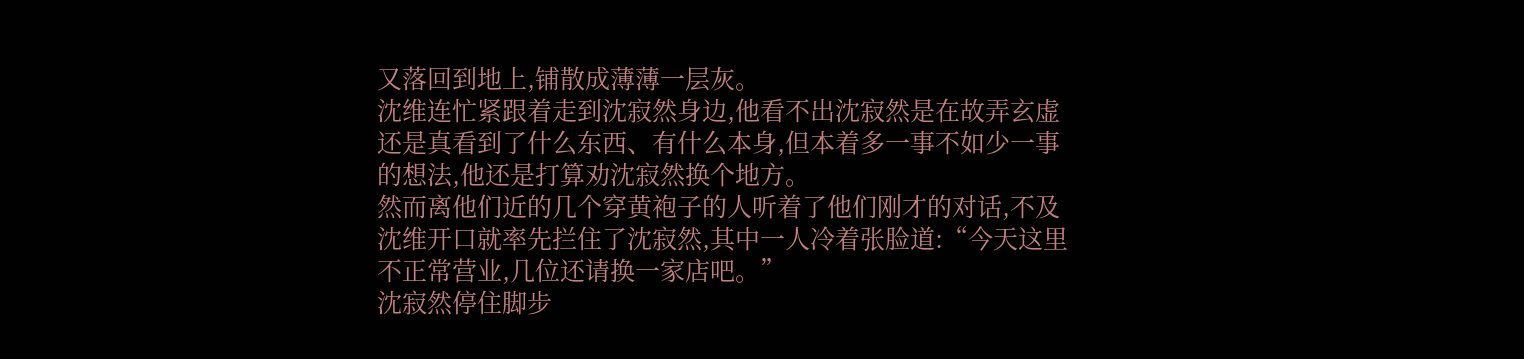又落回到地上,铺散成薄薄一层灰。
沈维连忙紧跟着走到沈寂然身边,他看不出沈寂然是在故弄玄虚还是真看到了什么东西、有什么本身,但本着多一事不如少一事的想法,他还是打算劝沈寂然换个地方。
然而离他们近的几个穿黄袍子的人听着了他们刚才的对话,不及沈维开口就率先拦住了沈寂然,其中一人冷着张脸道:“今天这里不正常营业,几位还请换一家店吧。”
沈寂然停住脚步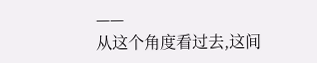——
从这个角度看过去,这间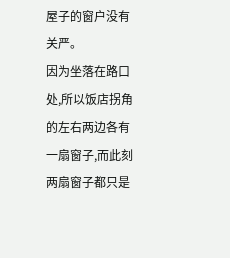屋子的窗户没有关严。
因为坐落在路口处,所以饭店拐角的左右两边各有一扇窗子,而此刻两扇窗子都只是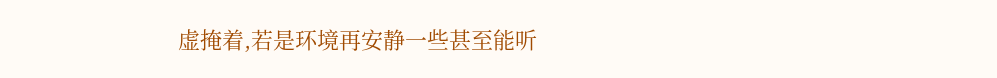虚掩着,若是环境再安静一些甚至能听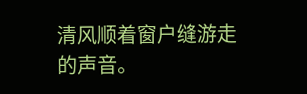清风顺着窗户缝游走的声音。